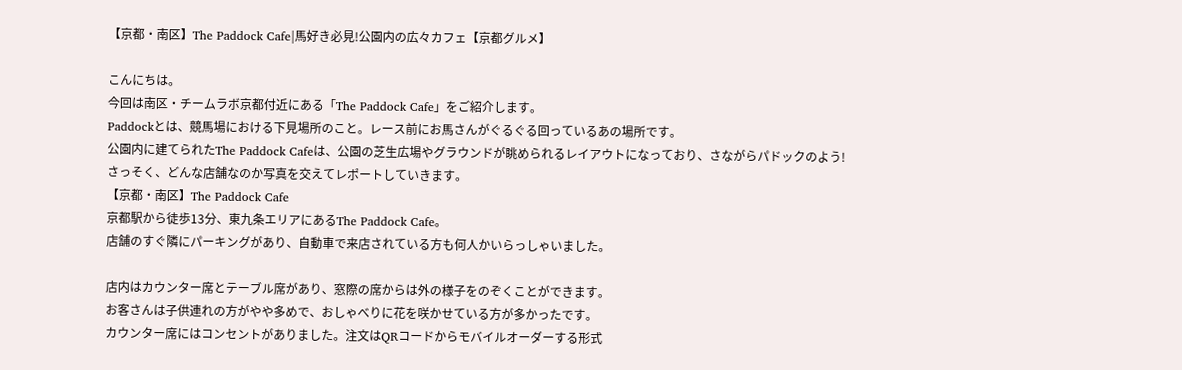【京都・南区】The Paddock Cafe|馬好き必見!公園内の広々カフェ【京都グルメ】

こんにちは。
今回は南区・チームラボ京都付近にある「The Paddock Cafe」をご紹介します。
Paddockとは、競馬場における下見場所のこと。レース前にお馬さんがぐるぐる回っているあの場所です。
公園内に建てられたThe Paddock Cafeは、公園の芝生広場やグラウンドが眺められるレイアウトになっており、さながらパドックのよう!
さっそく、どんな店舗なのか写真を交えてレポートしていきます。
【京都・南区】The Paddock Cafe
京都駅から徒歩13分、東九条エリアにあるThe Paddock Cafe。
店舗のすぐ隣にパーキングがあり、自動車で来店されている方も何人かいらっしゃいました。

店内はカウンター席とテーブル席があり、窓際の席からは外の様子をのぞくことができます。
お客さんは子供連れの方がやや多めで、おしゃべりに花を咲かせている方が多かったです。
カウンター席にはコンセントがありました。注文はQRコードからモバイルオーダーする形式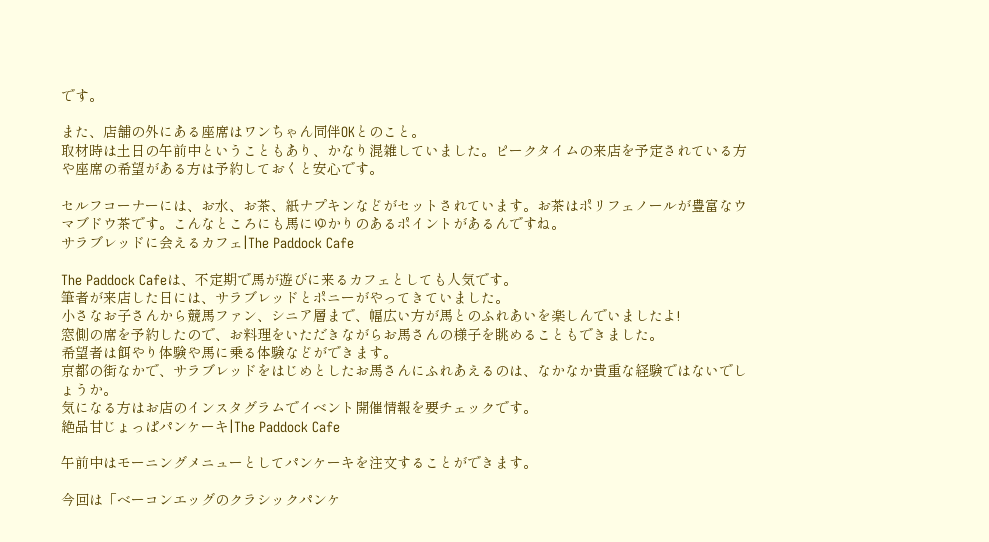です。

また、店舗の外にある座席はワンちゃん同伴OKとのこと。
取材時は土日の午前中ということもあり、かなり混雑していました。ピークタイムの来店を予定されている方や座席の希望がある方は予約しておくと安心です。

セルフコーナーには、お水、お茶、紙ナプキンなどがセットされています。お茶はポリフェノールが豊富なウマブドウ茶です。こんなところにも馬にゆかりのあるポイントがあるんですね。
サラブレッドに会えるカフェ|The Paddock Cafe

The Paddock Cafeは、不定期で馬が遊びに来るカフェとしても人気です。
筆者が来店した日には、サラブレッドとポニーがやってきていました。
小さなお子さんから競馬ファン、シニア層まで、幅広い方が馬とのふれあいを楽しんでいましたよ!
窓側の席を予約したので、お料理をいただきながらお馬さんの様子を眺めることもできました。
希望者は餌やり体験や馬に乗る体験などができます。
京都の街なかで、サラブレッドをはじめとしたお馬さんにふれあえるのは、なかなか貴重な経験ではないでしょうか。
気になる方はお店のインスタグラムでイベント開催情報を要チェックです。
絶品甘じょっぱパンケーキ|The Paddock Cafe

午前中はモーニングメニューとしてパンケーキを注文することができます。

今回は「ベーコンエッグのクラシックパンケ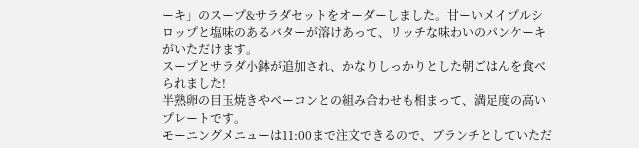ーキ」のスープ&サラダセットをオーダーしました。甘ーいメイプルシロップと塩味のあるバターが溶けあって、リッチな味わいのパンケーキがいただけます。
スープとサラダ小鉢が追加され、かなりしっかりとした朝ごはんを食べられました!
半熟卵の目玉焼きやベーコンとの組み合わせも相まって、満足度の高いプレートです。
モーニングメニューは11:00まで注文できるので、ブランチとしていただ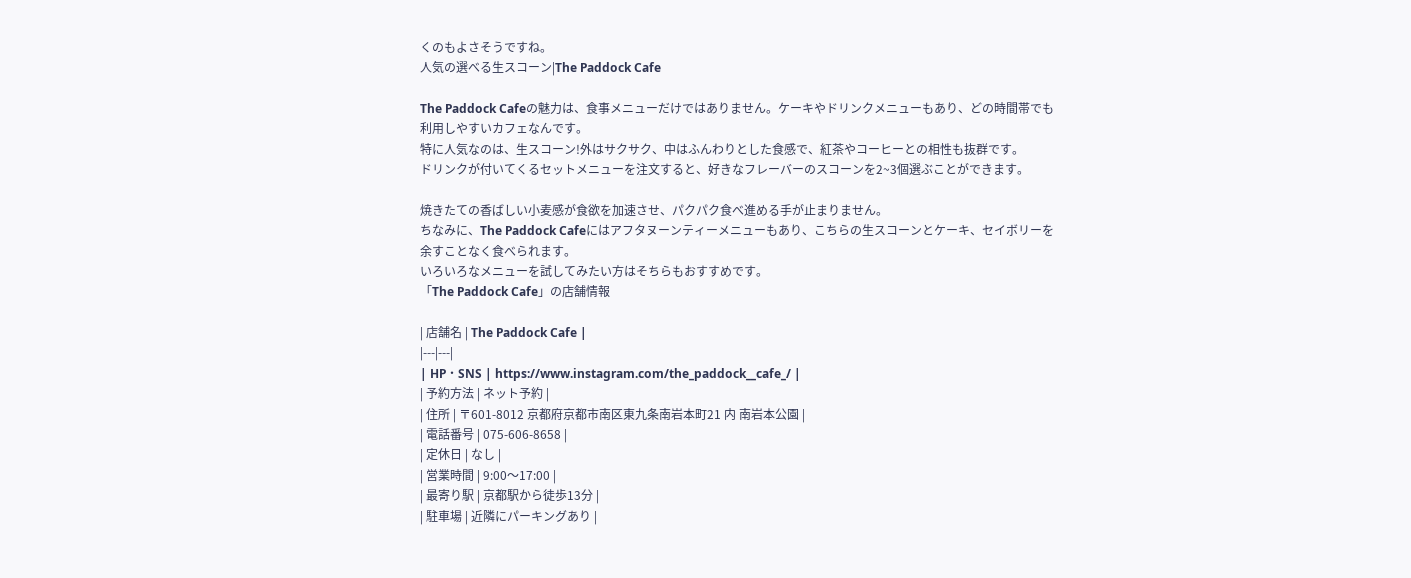くのもよさそうですね。
人気の選べる生スコーン|The Paddock Cafe

The Paddock Cafeの魅力は、食事メニューだけではありません。ケーキやドリンクメニューもあり、どの時間帯でも利用しやすいカフェなんです。
特に人気なのは、生スコーン!外はサクサク、中はふんわりとした食感で、紅茶やコーヒーとの相性も抜群です。
ドリンクが付いてくるセットメニューを注文すると、好きなフレーバーのスコーンを2~3個選ぶことができます。

焼きたての香ばしい小麦感が食欲を加速させ、パクパク食べ進める手が止まりません。
ちなみに、The Paddock Cafeにはアフタヌーンティーメニューもあり、こちらの生スコーンとケーキ、セイボリーを余すことなく食べられます。
いろいろなメニューを試してみたい方はそちらもおすすめです。
「The Paddock Cafe」の店舗情報

| 店舗名 | The Paddock Cafe |
|---|---|
| HP・SNS | https://www.instagram.com/the_paddock__cafe_/ |
| 予約方法 | ネット予約 |
| 住所 | 〒601-8012 京都府京都市南区東九条南岩本町21 内 南岩本公園 |
| 電話番号 | 075-606-8658 |
| 定休日 | なし |
| 営業時間 | 9:00〜17:00 |
| 最寄り駅 | 京都駅から徒歩13分 |
| 駐車場 | 近隣にパーキングあり |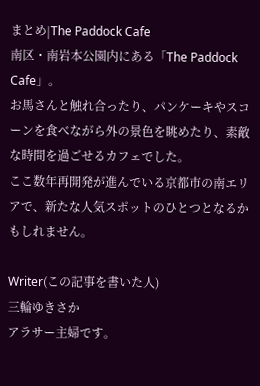まとめ|The Paddock Cafe
南区・南岩本公園内にある「The Paddock Cafe」。
お馬さんと触れ合ったり、パンケーキやスコーンを食べながら外の景色を眺めたり、素敵な時間を過ごせるカフェでした。
ここ数年再開発が進んでいる京都市の南エリアで、新たな人気スポットのひとつとなるかもしれません。

Writer(この記事を書いた人)
三輪ゆきさか
アラサー主婦です。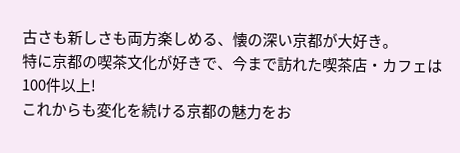古さも新しさも両方楽しめる、懐の深い京都が大好き。
特に京都の喫茶文化が好きで、今まで訪れた喫茶店・カフェは100件以上!
これからも変化を続ける京都の魅力をお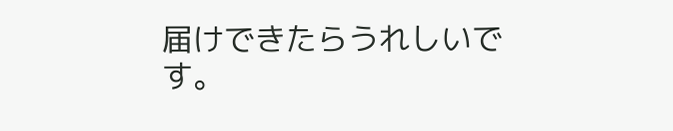届けできたらうれしいです。